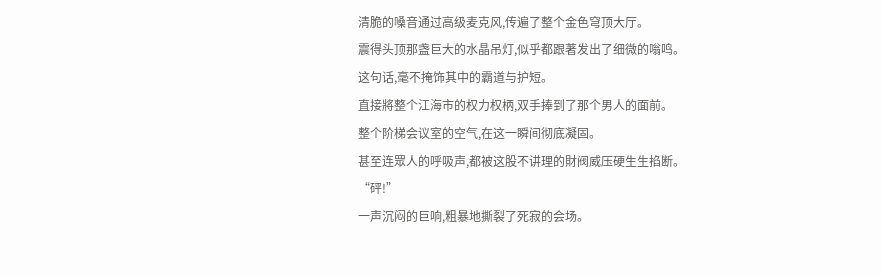清脆的嗓音通过高级麦克风,传遍了整个金色穹顶大厅。
震得头顶那盏巨大的水晶吊灯,似乎都跟著发出了细微的嗡鸣。
这句话,毫不掩饰其中的霸道与护短。
直接將整个江海市的权力权柄,双手捧到了那个男人的面前。
整个阶梯会议室的空气,在这一瞬间彻底凝固。
甚至连眾人的呼吸声,都被这股不讲理的財阀威压硬生生掐断。
“砰!”
一声沉闷的巨响,粗暴地撕裂了死寂的会场。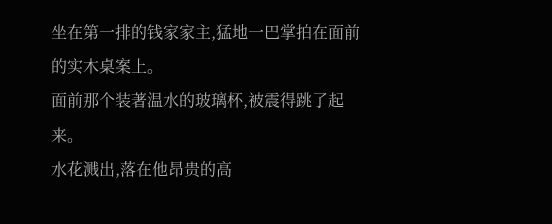坐在第一排的钱家家主,猛地一巴掌拍在面前的实木桌案上。
面前那个装著温水的玻璃杯,被震得跳了起来。
水花溅出,落在他昂贵的高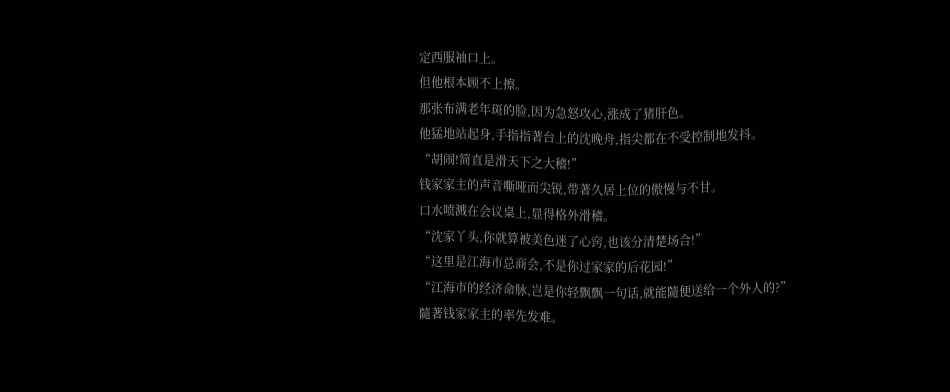定西服袖口上。
但他根本顾不上擦。
那张布满老年斑的脸,因为急怒攻心,涨成了猪肝色。
他猛地站起身,手指指著台上的沈晚舟,指尖都在不受控制地发抖。
“胡闹!简直是滑天下之大稽!”
钱家家主的声音嘶哑而尖锐,带著久居上位的傲慢与不甘。
口水喷溅在会议桌上,显得格外滑稽。
“沈家丫头,你就算被美色迷了心窍,也该分清楚场合!”
“这里是江海市总商会,不是你过家家的后花园!”
“江海市的经济命脉,岂是你轻飘飘一句话,就能隨便送给一个外人的?”
隨著钱家家主的率先发难。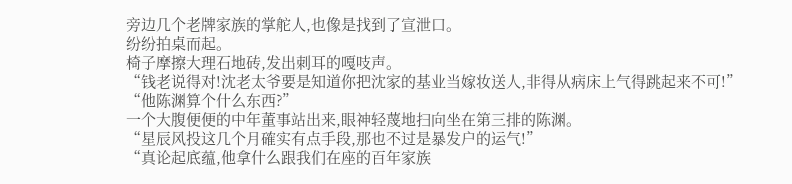旁边几个老牌家族的掌舵人,也像是找到了宣泄口。
纷纷拍桌而起。
椅子摩擦大理石地砖,发出刺耳的嘎吱声。
“钱老说得对!沈老太爷要是知道你把沈家的基业当嫁妆送人,非得从病床上气得跳起来不可!”
“他陈渊算个什么东西?”
一个大腹便便的中年董事站出来,眼神轻蔑地扫向坐在第三排的陈渊。
“星辰风投这几个月確实有点手段,那也不过是暴发户的运气!”
“真论起底蕴,他拿什么跟我们在座的百年家族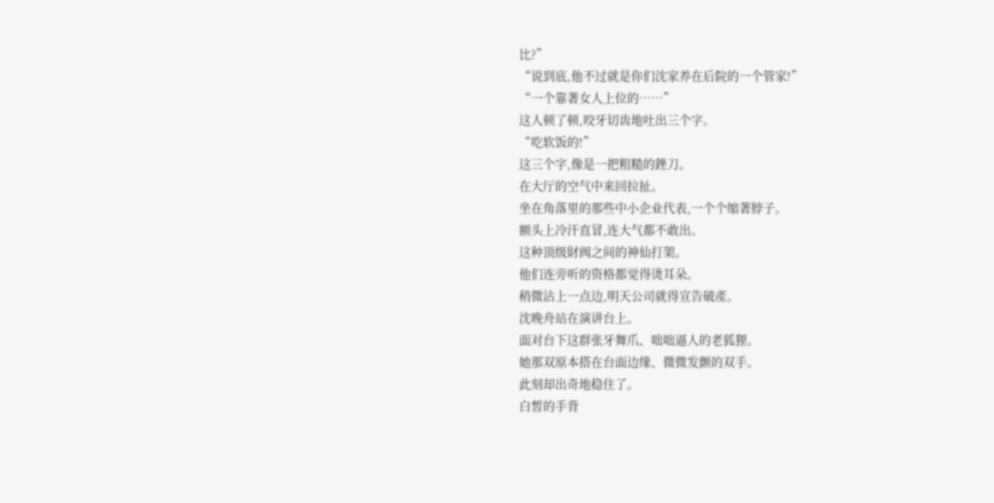比?”
“说到底,他不过就是你们沈家养在后院的一个管家!”
“一个靠著女人上位的……”
这人顿了顿,咬牙切齿地吐出三个字。
“吃软饭的!”
这三个字,像是一把粗糙的銼刀。
在大厅的空气中来回拉扯。
坐在角落里的那些中小企业代表,一个个缩著脖子。
额头上冷汗直冒,连大气都不敢出。
这种顶级財阀之间的神仙打架。
他们连旁听的资格都觉得烫耳朵。
稍微沾上一点边,明天公司就得宣告破產。
沈晚舟站在演讲台上。
面对台下这群张牙舞爪、咄咄逼人的老狐狸。
她那双原本搭在台面边缘、微微发颤的双手。
此刻却出奇地稳住了。
白皙的手背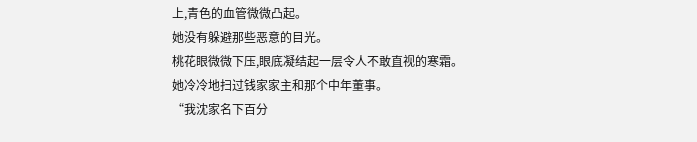上,青色的血管微微凸起。
她没有躲避那些恶意的目光。
桃花眼微微下压,眼底凝结起一层令人不敢直视的寒霜。
她冷冷地扫过钱家家主和那个中年董事。
“我沈家名下百分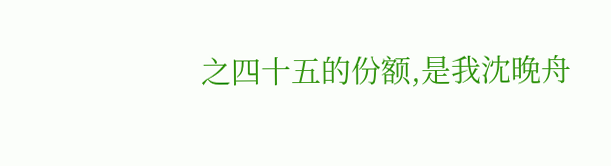之四十五的份额,是我沈晚舟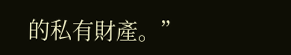的私有財產。”